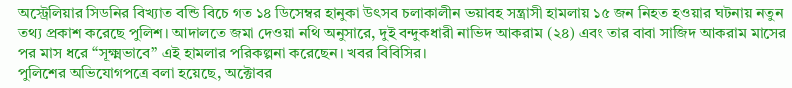অস্ট্রেলিয়ার সিডনির বিখ্যাত বন্ডি বিচে গত ১৪ ডিসেম্বর হানুকা উৎসব চলাকালীন ভয়াবহ সন্ত্রাসী হামলায় ১৫ জন নিহত হওয়ার ঘটনায় নতুন তথ্য প্রকাশ করেছে পুলিশ। আদালতে জমা দেওয়া নথি অনুসারে, দুই বন্দুকধারী নাভিদ আকরাম (২৪) এবং তার বাবা সাজিদ আকরাম মাসের পর মাস ধরে “সূক্ষ্মভাবে” এই হামলার পরিকল্পনা করেছেন। খবর বিবিসির।
পুলিশের অভিযোগপত্রে বলা হয়েছে, অক্টোবর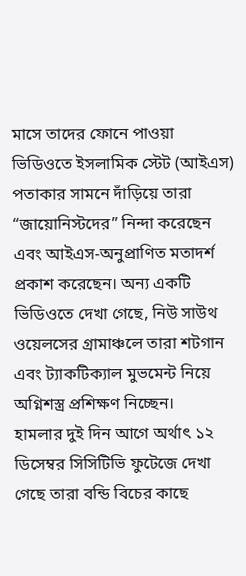মাসে তাদের ফোনে পাওয়া ভিডিওতে ইসলামিক স্টেট (আইএস) পতাকার সামনে দাঁড়িয়ে তারা “জায়োনিস্টদের” নিন্দা করেছেন এবং আইএস-অনুপ্রাণিত মতাদর্শ প্রকাশ করেছেন। অন্য একটি ভিডিওতে দেখা গেছে, নিউ সাউথ ওয়েলসের গ্রামাঞ্চলে তারা শটগান এবং ট্যাকটিক্যাল মুভমেন্ট নিয়ে অগ্নিশস্ত্র প্রশিক্ষণ নিচ্ছেন।
হামলার দুই দিন আগে অর্থাৎ ১২ ডিসেম্বর সিসিটিভি ফুটেজে দেখা গেছে তারা বন্ডি বিচের কাছে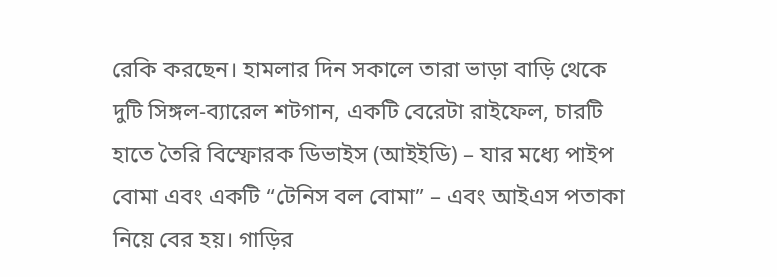রেকি করছেন। হামলার দিন সকালে তারা ভাড়া বাড়ি থেকে দুটি সিঙ্গল-ব্যারেল শটগান, একটি বেরেটা রাইফেল, চারটি হাতে তৈরি বিস্ফোরক ডিভাইস (আইইডি) – যার মধ্যে পাইপ বোমা এবং একটি “টেনিস বল বোমা” – এবং আইএস পতাকা নিয়ে বের হয়। গাড়ির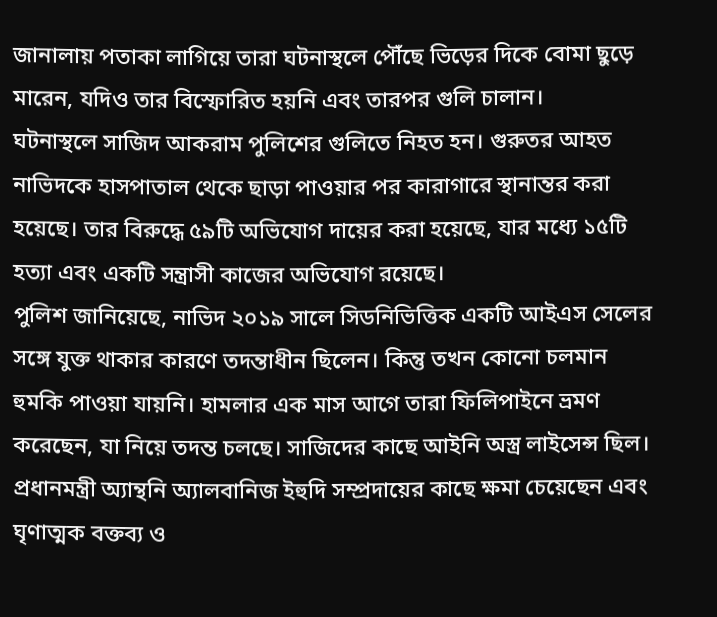জানালায় পতাকা লাগিয়ে তারা ঘটনাস্থলে পৌঁছে ভিড়ের দিকে বোমা ছুড়ে মারেন, যদিও তার বিস্ফোরিত হয়নি এবং তারপর গুলি চালান।
ঘটনাস্থলে সাজিদ আকরাম পুলিশের গুলিতে নিহত হন। গুরুতর আহত নাভিদকে হাসপাতাল থেকে ছাড়া পাওয়ার পর কারাগারে স্থানান্তর করা হয়েছে। তার বিরুদ্ধে ৫৯টি অভিযোগ দায়ের করা হয়েছে, যার মধ্যে ১৫টি হত্যা এবং একটি সন্ত্রাসী কাজের অভিযোগ রয়েছে।
পুলিশ জানিয়েছে, নাভিদ ২০১৯ সালে সিডনিভিত্তিক একটি আইএস সেলের সঙ্গে যুক্ত থাকার কারণে তদন্তাধীন ছিলেন। কিন্তু তখন কোনো চলমান হুমকি পাওয়া যায়নি। হামলার এক মাস আগে তারা ফিলিপাইনে ভ্রমণ করেছেন, যা নিয়ে তদন্ত চলছে। সাজিদের কাছে আইনি অস্ত্র লাইসেন্স ছিল।
প্রধানমন্ত্রী অ্যান্থনি অ্যালবানিজ ইহুদি সম্প্রদায়ের কাছে ক্ষমা চেয়েছেন এবং ঘৃণাত্মক বক্তব্য ও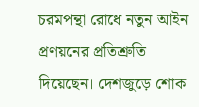চরমপন্থা রোধে নতুন আইন প্রণয়নের প্রতিশ্রুতি দিয়েছেন। দেশজুড়ে শোক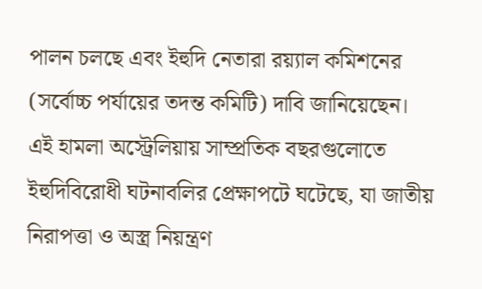পালন চলছে এবং ইহুদি নেতারা রয়্যাল কমিশনের (সর্বোচ্চ পর্যায়ের তদন্ত কমিটি) দাবি জানিয়েছেন।
এই হামলা অস্ট্রেলিয়ায় সাম্প্রতিক বছরগুলোতে ইহুদিবিরোধী ঘটনাবলির প্রেক্ষাপটে ঘটেছে, যা জাতীয় নিরাপত্তা ও অস্ত্র নিয়ন্ত্রণ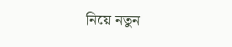নিয়ে নতুন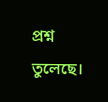প্রশ্ন তুলেছে।